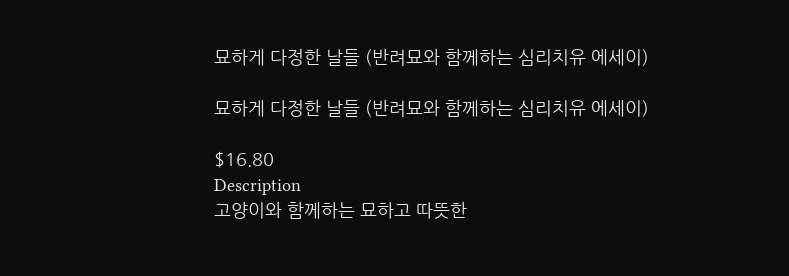묘하게 다정한 날들 (반려묘와 함께하는 심리치유 에세이)

묘하게 다정한 날들 (반려묘와 함께하는 심리치유 에세이)

$16.80
Description
고양이와 함께하는 묘하고 따뜻한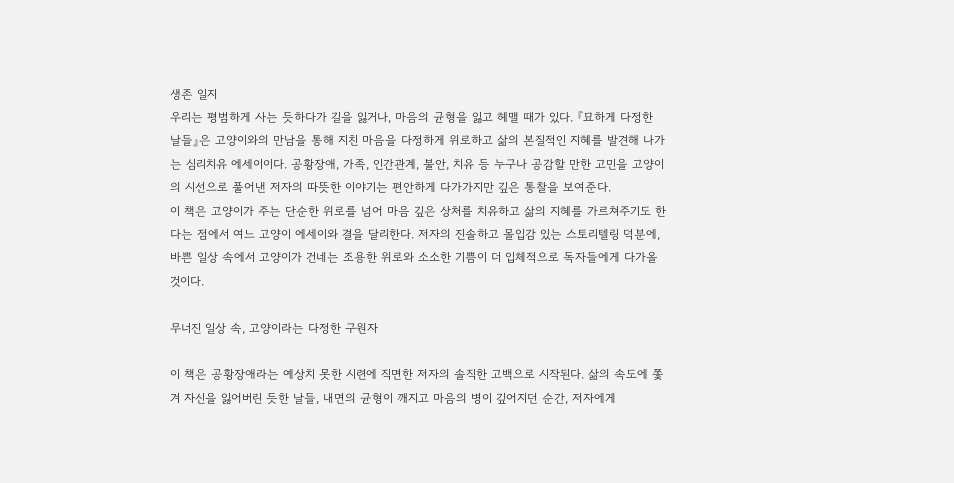생존 일지
우리는 평범하게 사는 듯하다가 길을 잃거나, 마음의 균형을 잃고 헤맬 때가 있다. 『묘하게 다정한 날들』은 고양이와의 만남을 통해 지친 마음을 다정하게 위로하고 삶의 본질적인 지혜를 발견해 나가는 심리치유 에세이이다. 공황장애, 가족, 인간관계, 불안, 치유 등 누구나 공감할 만한 고민을 고양이의 시선으로 풀어낸 저자의 따뜻한 이야기는 편안하게 다가가지만 깊은 통찰을 보여준다.
이 책은 고양이가 주는 단순한 위로를 넘어 마음 깊은 상처를 치유하고 삶의 지혜를 가르쳐주기도 한다는 점에서 여느 고양이 에세이와 결을 달리한다. 저자의 진솔하고 몰입감 있는 스토리텔링 덕분에, 바쁜 일상 속에서 고양이가 건네는 조용한 위로와 소소한 기쁨이 더 입체적으로 독자들에게 다가올 것이다.

무너진 일상 속, 고양이라는 다정한 구원자

이 책은 공황장애라는 예상치 못한 시련에 직면한 저자의 솔직한 고백으로 시작된다. 삶의 속도에 쫓겨 자신을 잃어버린 듯한 날들, 내면의 균형이 깨지고 마음의 병이 깊어지던 순간, 저자에게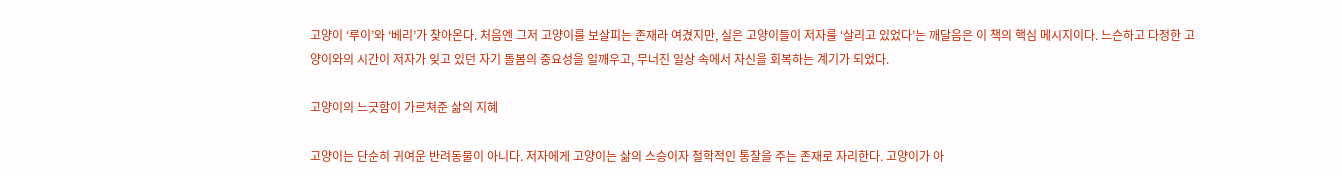고양이 ‘루이’와 ‘베리’가 찾아온다. 처음엔 그저 고양이를 보살피는 존재라 여겼지만, 실은 고양이들이 저자를 ‘살리고 있었다’는 깨달음은 이 책의 핵심 메시지이다. 느슨하고 다정한 고양이와의 시간이 저자가 잊고 있던 자기 돌봄의 중요성을 일깨우고, 무너진 일상 속에서 자신을 회복하는 계기가 되었다.

고양이의 느긋함이 가르쳐준 삶의 지혜

고양이는 단순히 귀여운 반려동물이 아니다. 저자에게 고양이는 삶의 스승이자 철학적인 통찰을 주는 존재로 자리한다. 고양이가 아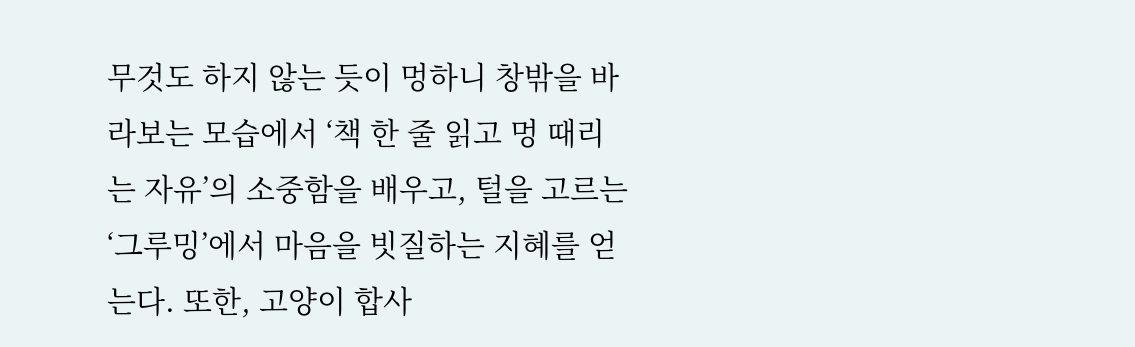무것도 하지 않는 듯이 멍하니 창밖을 바라보는 모습에서 ‘책 한 줄 읽고 멍 때리는 자유’의 소중함을 배우고, 털을 고르는 ‘그루밍’에서 마음을 빗질하는 지혜를 얻는다. 또한, 고양이 합사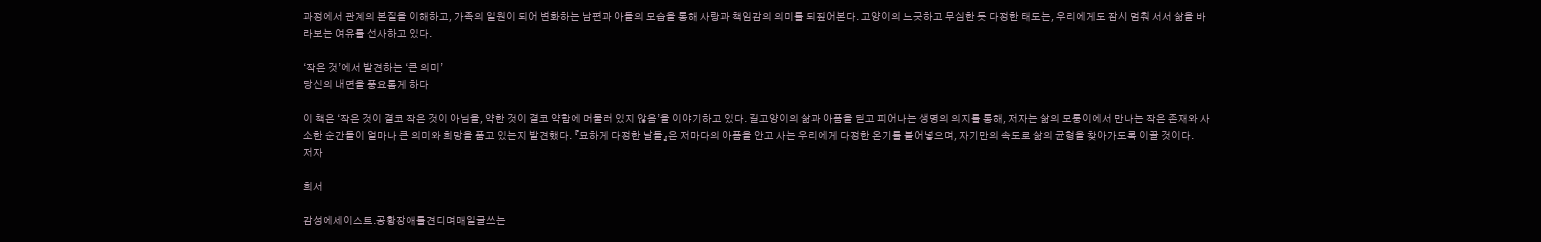과정에서 관계의 본질을 이해하고, 가족의 일원이 되어 변화하는 남편과 아들의 모습을 통해 사랑과 책임감의 의미를 되짚어본다. 고양이의 느긋하고 무심한 듯 다정한 태도는, 우리에게도 잠시 멈춰 서서 삶을 바라보는 여유를 선사하고 있다.

‘작은 것’에서 발견하는 ‘큰 의미’
당신의 내면을 풍요롭게 하다

이 책은 ‘작은 것이 결코 작은 것이 아님을, 약한 것이 결코 약함에 머물러 있지 않음’을 이야기하고 있다. 길고양이의 삶과 아픔을 딛고 피어나는 생명의 의지를 통해, 저자는 삶의 모퉁이에서 만나는 작은 존재와 사소한 순간들이 얼마나 큰 의미와 희망을 품고 있는지 발견했다. 『묘하게 다정한 날들』은 저마다의 아픔을 안고 사는 우리에게 다정한 온기를 불어넣으며, 자기만의 속도로 삶의 균형을 찾아가도록 이끌 것이다.
저자

희서

감성에세이스트.공황장애를견디며매일글쓰는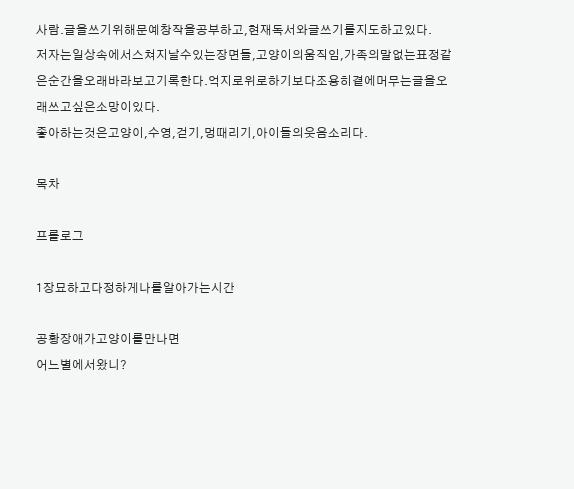사람.글을쓰기위해문예창작을공부하고,현재독서와글쓰기를지도하고있다.
저자는일상속에서스쳐지날수있는장면들,고양이의움직임,가족의말없는표정같은순간을오래바라보고기록한다.억지로위로하기보다조용히곁에머무는글을오래쓰고싶은소망이있다.
좋아하는것은고양이,수영,걷기,멍때리기,아이들의웃음소리다.

목차

프롤로그

1장묘하고다정하게나를알아가는시간

공황장애가고양이를만나면
어느별에서왔니?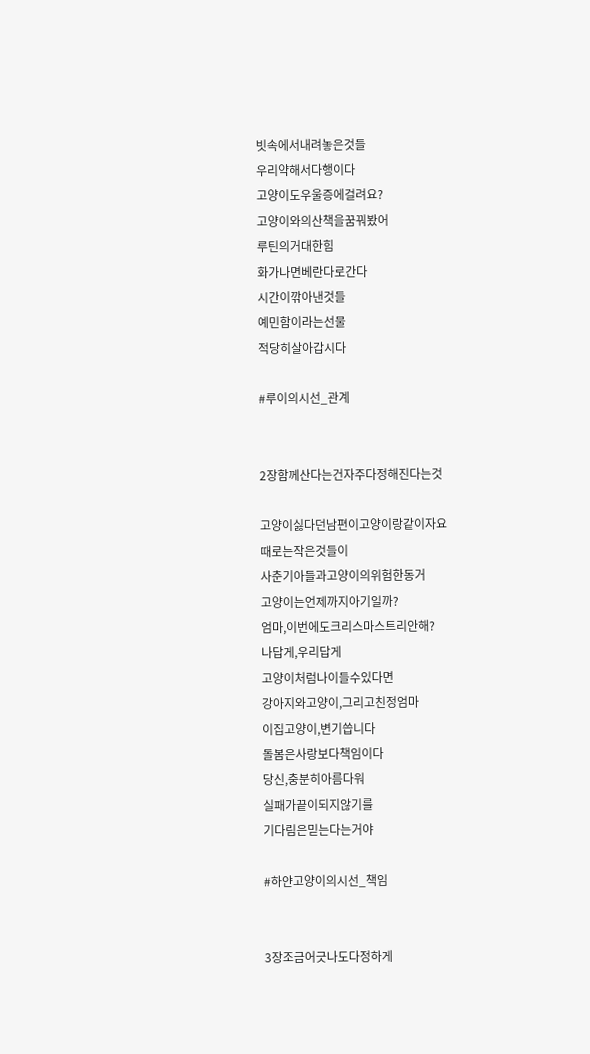빗속에서내려놓은것들
우리약해서다행이다
고양이도우울증에걸려요?
고양이와의산책을꿈꿔봤어
루틴의거대한힘
화가나면베란다로간다
시간이깎아낸것들
예민함이라는선물
적당히살아갑시다

#루이의시선_관계


2장함께산다는건자주다정해진다는것

고양이싫다던남편이고양이랑같이자요
때로는작은것들이
사춘기아들과고양이의위험한동거
고양이는언제까지아기일까?
엄마,이번에도크리스마스트리안해?
나답게,우리답게
고양이처럼나이들수있다면
강아지와고양이,그리고친정엄마
이집고양이,변기씁니다
돌봄은사랑보다책임이다
당신,충분히아름다워
실패가끝이되지않기를
기다림은믿는다는거야

#하얀고양이의시선_책임


3장조금어긋나도다정하게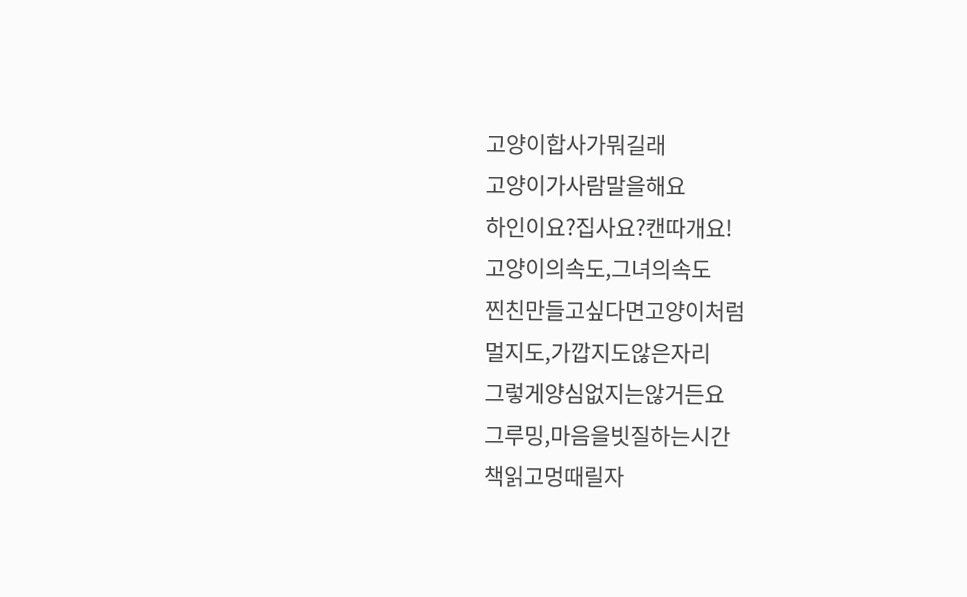고양이합사가뭐길래
고양이가사람말을해요
하인이요?집사요?캔따개요!
고양이의속도,그녀의속도
찐친만들고싶다면고양이처럼
멀지도,가깝지도않은자리
그렇게양심없지는않거든요
그루밍,마음을빗질하는시간
책읽고멍때릴자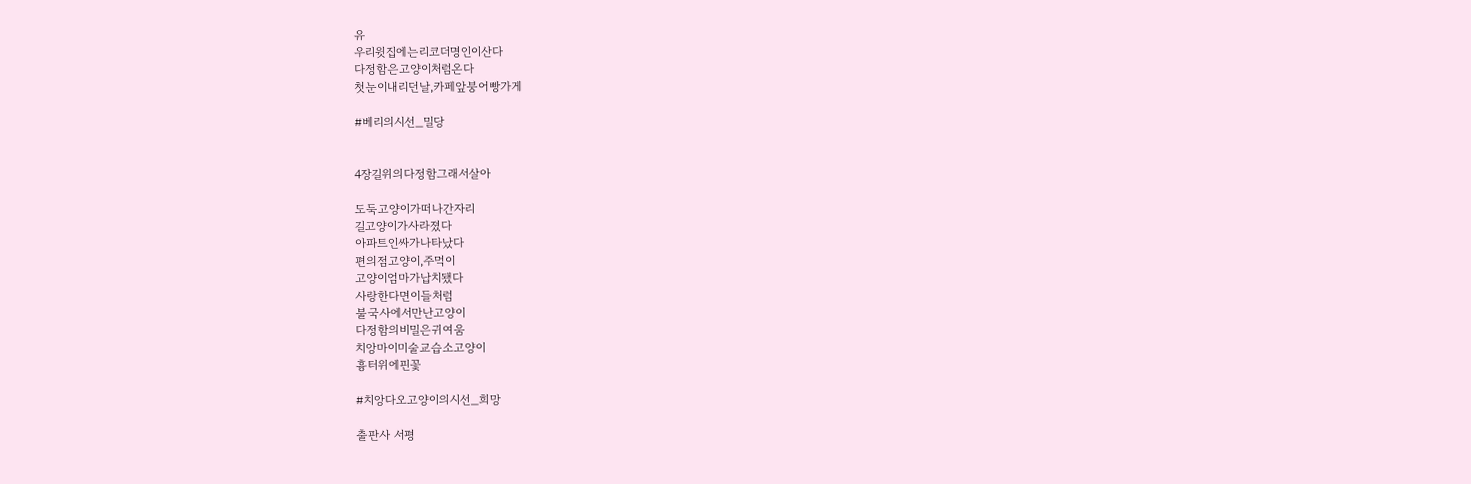유
우리윗집에는리코더명인이산다
다정함은고양이처럼온다
첫눈이내리던날,카페앞붕어빵가게

#베리의시선_밀당


4장길위의다정함그래서살아

도둑고양이가떠나간자리
길고양이가사라졌다
아파트인싸가나타났다
편의점고양이,주먹이
고양이엄마가납치됐다
사랑한다면이들처럼
불국사에서만난고양이
다정함의비밀은귀여움
치앙마이미술교습소고양이
흉터위에핀꽃

#치앙다오고양이의시선_희망

출판사 서평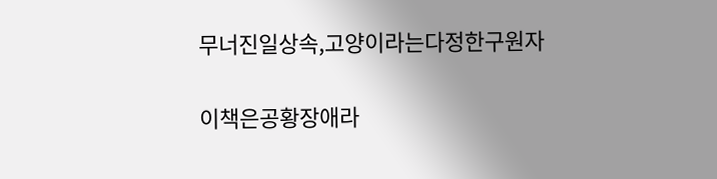무너진일상속,고양이라는다정한구원자

이책은공황장애라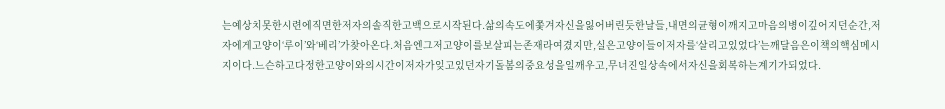는예상치못한시련에직면한저자의솔직한고백으로시작된다.삶의속도에쫓겨자신을잃어버린듯한날들,내면의균형이깨지고마음의병이깊어지던순간,저자에게고양이‘루이’와‘베리’가찾아온다.처음엔그저고양이를보살피는존재라여겼지만,실은고양이들이저자를‘살리고있었다’는깨달음은이책의핵심메시지이다.느슨하고다정한고양이와의시간이저자가잊고있던자기돌봄의중요성을일깨우고,무너진일상속에서자신을회복하는계기가되었다.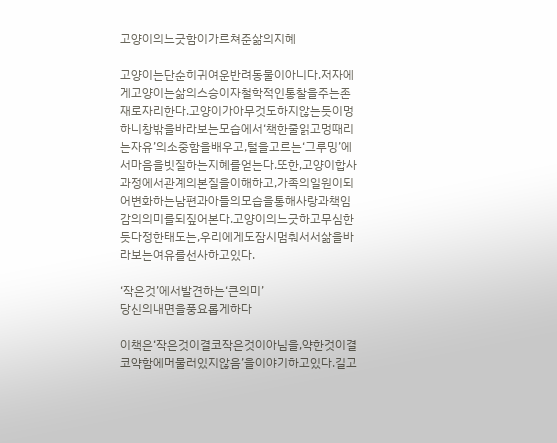고양이의느긋함이가르쳐준삶의지혜

고양이는단순히귀여운반려동물이아니다.저자에게고양이는삶의스승이자철학적인통찰을주는존재로자리한다.고양이가아무것도하지않는듯이멍하니창밖을바라보는모습에서‘책한줄읽고멍때리는자유’의소중함을배우고,털을고르는‘그루밍’에서마음을빗질하는지혜를얻는다.또한,고양이합사과정에서관계의본질을이해하고,가족의일원이되어변화하는남편과아들의모습을통해사랑과책임감의의미를되짚어본다.고양이의느긋하고무심한듯다정한태도는,우리에게도잠시멈춰서서삶을바라보는여유를선사하고있다.

‘작은것’에서발견하는‘큰의미’
당신의내면을풍요롭게하다

이책은‘작은것이결코작은것이아님을,약한것이결코약함에머물러있지않음’을이야기하고있다.길고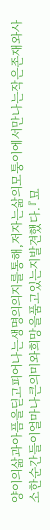양이의삶과아픔을딛고피어나는생명의의지를통해,저자는삶의모퉁이에서만나는작은존재와사소한순간들이얼마나큰의미와희망을품고있는지발견했다.『묘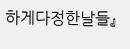하게다정한날들』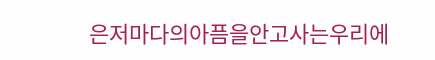은저마다의아픔을안고사는우리에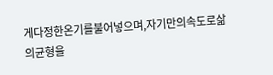게다정한온기를불어넣으며,자기만의속도로삶의균형을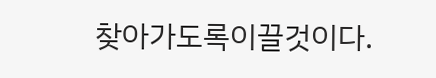찾아가도록이끌것이다.